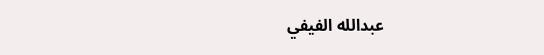عبدالله الفيفي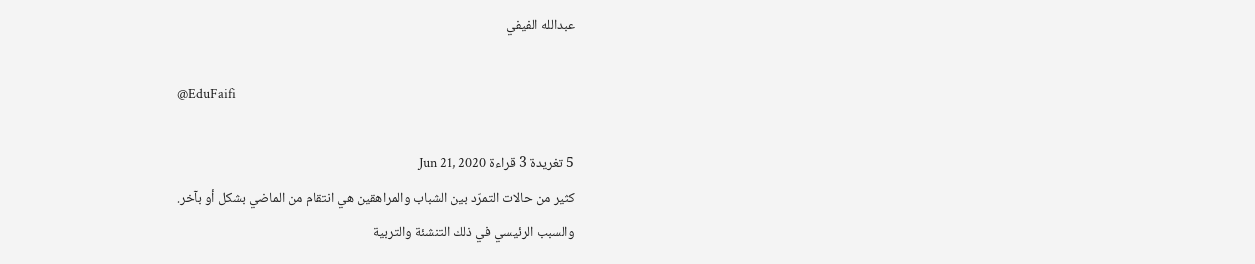عبدالله الفيفي

@EduFaifi

5 تغريدة 3 قراءة Jun 21, 2020
كثير من حالات التمرّد بين الشباب والمراهقين هي انتقام من الماضي بشكل أو بآخر.
والسبب الرئيسي في ذلك التنشئة والتربية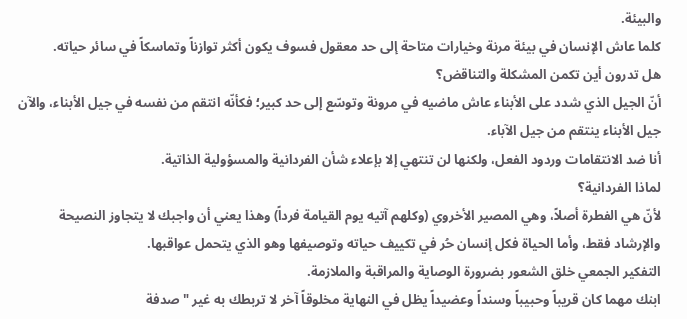والبيئة.
كلما عاش الإنسان في بيئة مرنة وخيارات متاحة إلى حد معقول فسوف يكون أكثر توازناً وتماسكاً في سائر حياته.
هل تدرون أين تكمن المشكلة والتناقض؟
أنّ الجيل الذي شدد على الأبناء عاش ماضيه في مرونة وتوسّع إلى حد كبير؛ فكأنّه انتقم من نفسه في جيل الأبناء، والآن جيل الأبناء ينتقم من جيل الآباء.
أنا ضد الانتقامات وردود الفعل، ولكنها لن تنتهي إلا بإعلاء شأن الفردانية والمسؤولية الذاتية.
لماذا الفردانية؟
لأنّ هي الفطرة أصلاً، وهي المصير الأخروي (وكلهم آتيه يوم القيامة فرداً) وهذا يعني أن واجبك لا يتجاوز النصيحة والإرشاد فقط، وأما الحياة فكل إنسان حُر في تكييف حياته وتوصيفها وهو الذي يتحمل عواقبها.
التفكير الجمعي خلق الشعور بضرورة الوصاية والمراقبة والملازمة.
ابنك مهما كان قريباً وحبيباً وسنداً وعضيداً يظل في النهاية مخلوقاً آخر لا تربطك به غير "صدفة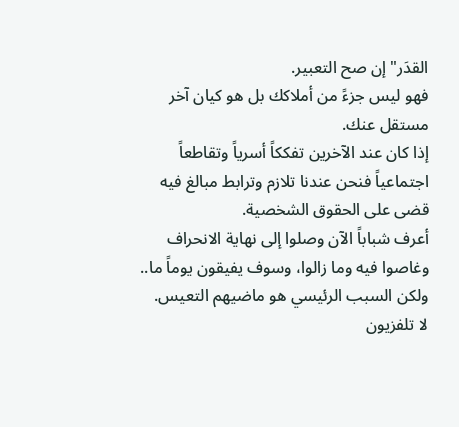القدَر" إن صح التعبير.
فهو ليس جزءً من أملاكك بل هو كيان آخر مستقل عنك.
إذا كان عند الآخرين تفككاً أسرياً وتقاطعاً اجتماعياً فنحن عندنا تلازم وترابط مبالغ فيه قضى على الحقوق الشخصية.
أعرف شباباً الآن وصلوا إلى نهاية الانحراف وغاصوا فيه وما زالوا، وسوف يفيقون يوماً ما.. ولكن السبب الرئيسي هو ماضيهم التعيس.
لا تلفزيون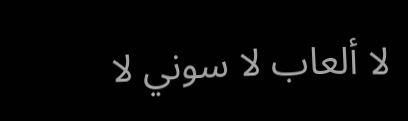لا ألعاب لا سوني لا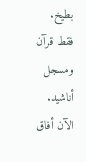بطيخ.
فقط قرآن ومسجل أناشيد.
الآن أفاق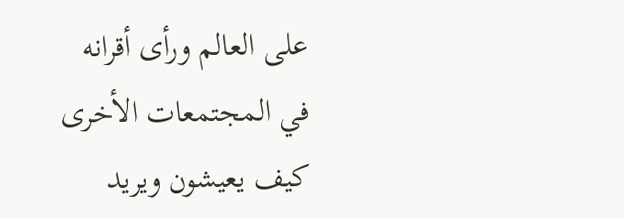على العالم ورأى أقرانه في المجتمعات الأخرى كيف يعيشون ويريد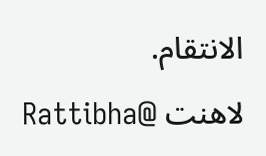الانتقام.
لاهنت @Rattibha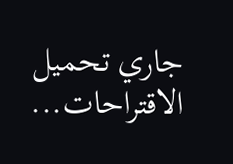جاري تحميل الاقتراحات...